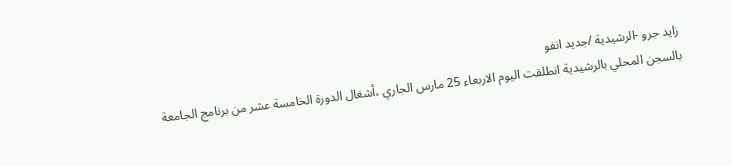زايد جرو -الرشيدية /جديد انفو
بالسجن المحلي بالرشيدية انطلقت اليوم الاربعاء 25 مارس الجاري ،أشغال الدورة الخامسة عشر من برنامج الجامعة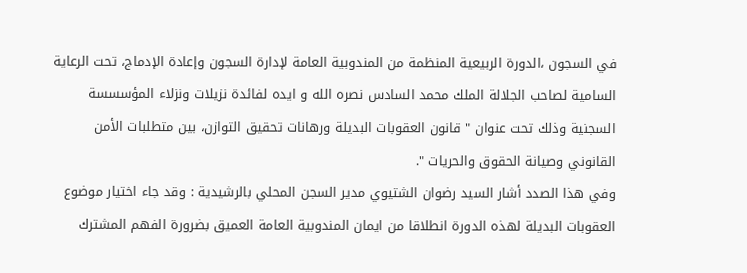في السجون ،الدورة الربيعية المنظمة من المندوبية العامة لإدارة السجون وإعادة الإدماج، تحت الرعاية السامية لصاحب الجلالة الملك محمد السادس نصره الله و ايده لفائدة نزيلات ونزلاء المؤسسسة السجنية وذلك تحت عنوان " قانون العقوبات البديلة ورهانات تحقيق التوازن، بين متطلبات الأمن القانوني وصيانة الحقوق والحريات ".
وفي هذا الصدد أشار السيد رضوان الشتيوي مدير السجن المحلي بالرشيدية : وقد جاء اختيار موضوع العقوبات البديلة لهذه الدورة انطلاقا من ايمان المندوبية العامة العميق بضرورة الفهم المشترك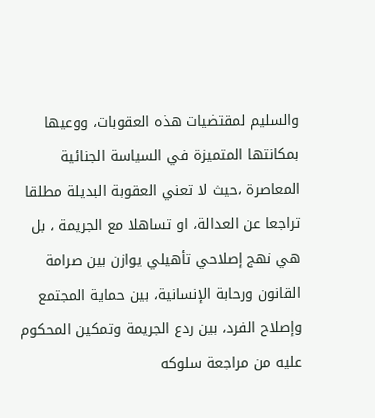والسليم لمقتضيات هذه العقوبات، ووعيها بمكانتها المتميزة في السياسة الجنائية المعاصرة ،حيث لا تعني العقوبة البديلة مطلقا تراجعا عن العدالة، او تساهلا مع الجريمة ، بل هي نهج إصلاحي تأهيلي يوازن بين صرامة القانون ورحابة الإنسانية، بين حماية المجتمع وإصلاح الفرد، بين ردع الجريمة وتمكين المحكوم عليه من مراجعة سلوكه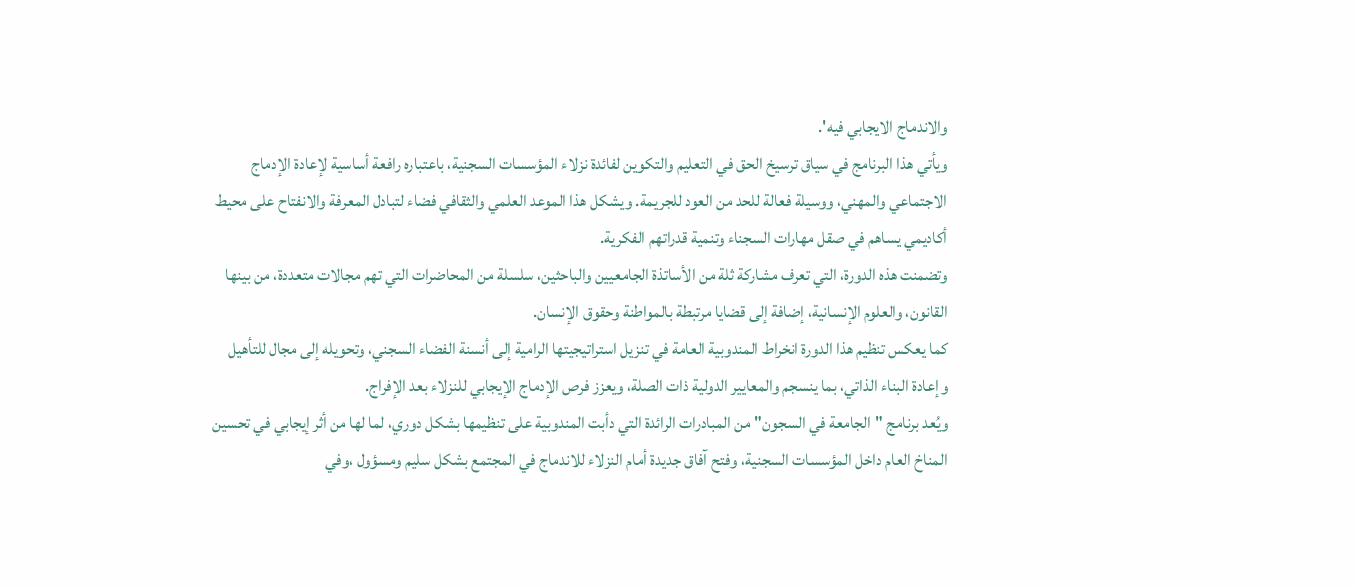والاندماج الايجابي فيه'.
ويأتي هذا البرنامج في سياق ترسيخ الحق في التعليم والتكوين لفائدة نزلاء المؤسسات السجنية، باعتباره رافعة أساسية لإعادة الإدماج الاجتماعي والمهني، ووسيلة فعالة للحد من العود للجريمة. ويشكل هذا الموعد العلمي والثقافي فضاء لتبادل المعرفة والانفتاح على محيط أكاديمي يساهم في صقل مهارات السجناء وتنمية قدراتهم الفكرية.
وتضمنت هذه الدورة، التي تعرف مشاركة ثلة من الأساتذة الجامعيين والباحثين، سلسلة من المحاضرات التي تهم مجالات متعددة، من بينها القانون، والعلوم الإنسانية، إضافة إلى قضايا مرتبطة بالمواطنة وحقوق الإنسان.
كما يعكس تنظيم هذا الدورة انخراط المندوبية العامة في تنزيل استراتيجيتها الرامية إلى أنسنة الفضاء السجني، وتحويله إلى مجال للتأهيل وإعادة البناء الذاتي، بما ينسجم والمعايير الدولية ذات الصلة، ويعزز فرص الإدماج الإيجابي للنزلاء بعد الإفراج.
ويُعد برنامج "الجامعة في السجون" من المبادرات الرائدة التي دأبت المندوبية على تنظيمها بشكل دوري، لما لها من أثر إيجابي في تحسين المناخ العام داخل المؤسسات السجنية، وفتح آفاق جديدة أمام النزلاء للاندماج في المجتمع بشكل سليم ومسؤول ،وفي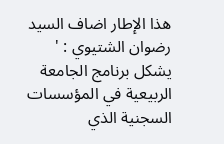هذا الإطار اضاف السيد رضوان الشتيوي : ' يشكل برنامج الجامعة الربيعية في المؤسسات السجنية الذي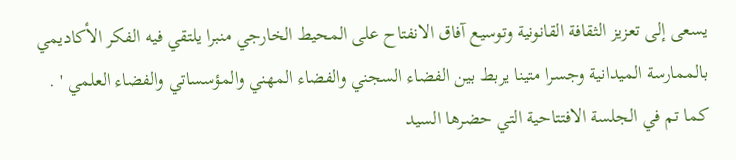يسعى إلى تعزيز الثقافة القانونية وتوسيع آفاق الانفتاح على المحيط الخارجي منبرا يلتقي فيه الفكر الأكاديمي بالممارسة الميدانية وجسرا متينا يربط بين الفضاء السجني والفضاء المهني والمؤسساتي والفضاء العلمي ' .
كما تم في الجلسة الافتتاحية التي حضرها السيد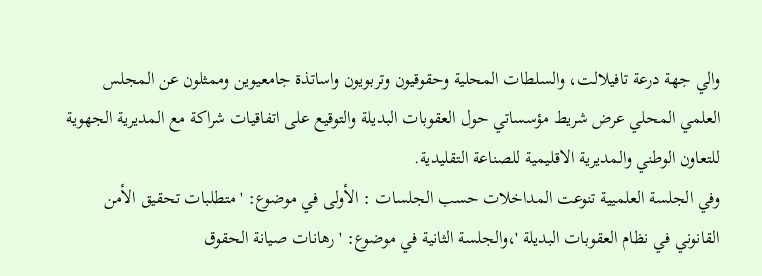والي جهة درعة تافيلالت، والسلطات المحلية وحقوقيون وتربويون واساتذة جامعيوين وممثلون عن المجلس العلمي المحلي عرض شريط مؤسساتي حول العقوبات البديلة والتوقيع على اتفاقيات شراكة مع المديرية الجهوية للتعاون الوطني والمديرية الاقليمية للصناعة التقليدية.
وفي الجلسة العلميية تنوعت المداخلات حسب الجلسات : الأولى في موضوع: 'متطلبات تحقيق الأمن القانوني في نظام العقوبات البديلة '،والجلسة الثانية في موضوع: ' رهانات صيانة الحقوق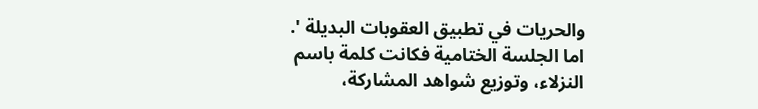والحريات في تطبيق العقوبات البديلة '.
اما الجلسة الختامية فكانت كلمة باسم النزلاء، وتوزيع شواهد المشاركة،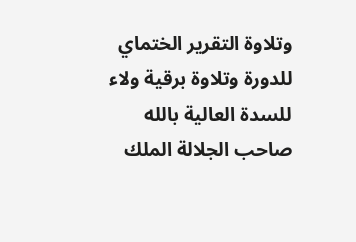وتلاوة التقرير الختماي للدورة وتلاوة برقية ولاء للسدة العالية بالله صاحب الجلالة الملك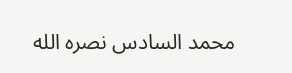محمد السادس نصره الله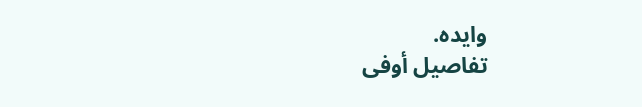وايده.
تفاصيل أوفى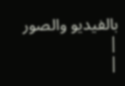بالفيديو والصور
|
|